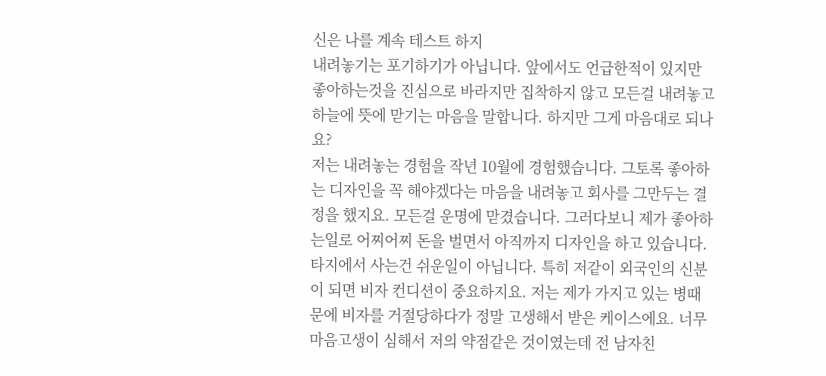신은 나를 계속 테스트 하지
내려놓기는 포기하기가 아닙니다. 앞에서도 언급한적이 있지만 좋아하는것을 진심으로 바라지만 집착하지 않고 모든걸 내려놓고 하늘에 뜻에 맏기는 마음을 말합니다. 하지만 그게 마음대로 되나요?
저는 내려놓는 경험을 작년 10월에 경험했습니다. 그토록 좋아하는 디자인을 꼭 해야겠다는 마음을 내려놓고 회사를 그만두는 결정을 했지요. 모든걸 운명에 맏겼습니다. 그러다보니 제가 좋아하는일로 어찌어찌 돈을 벌면서 아직까지 디자인을 하고 있습니다.
타지에서 사는건 쉬운일이 아닙니다. 특히 저같이 외국인의 신분이 되면 비자 컨디션이 중요하지요. 저는 제가 가지고 있는 병때문에 비자를 거절당하다가 정말 고생해서 받은 케이스에요. 너무 마음고생이 심해서 저의 약점같은 것이였는데 전 남자친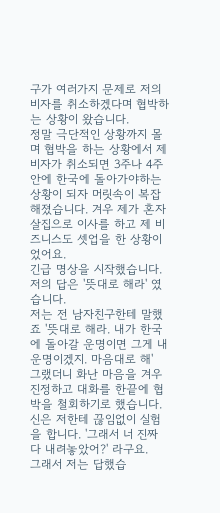구가 여러가지 문제로 저의 비자를 취소하겠다며 협박하는 상황이 왔습니다.
정말 극단적인 상황까지 몰며 협박을 하는 상황에서 제 비자가 취소되면 3주나 4주안에 한국에 돌아가야하는 상황이 되자 머릿속이 복잡해졌습니다. 겨우 제가 혼자살집으로 이사를 하고 제 비즈니스도 셋업을 한 상황이었어요.
긴급 명상을 시작했습니다.
저의 답은 '뜻대로 해라' 였습니다.
저는 전 남자친구한테 말했죠 '뜻대로 해라. 내가 한국에 돌아갈 운명이면 그게 내 운명이겠지. 마음대로 해'
그랬더니 화난 마음을 겨우 진정하고 대화를 한끝에 협박을 철회하기로 했습니다.
신은 저한테 끊임없이 실험을 합니다. '그래서 너 진짜 다 내려놓았어?' 라구요.
그래서 저는 답했습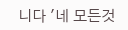니다 '네 모든것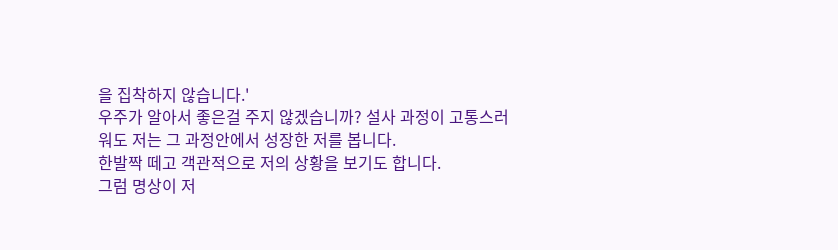을 집착하지 않습니다.'
우주가 알아서 좋은걸 주지 않겠습니까? 설사 과정이 고통스러워도 저는 그 과정안에서 성장한 저를 봅니다.
한발짝 떼고 객관적으로 저의 상황을 보기도 합니다.
그럼 명상이 저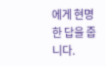에게 현명한 답을 줍니다.